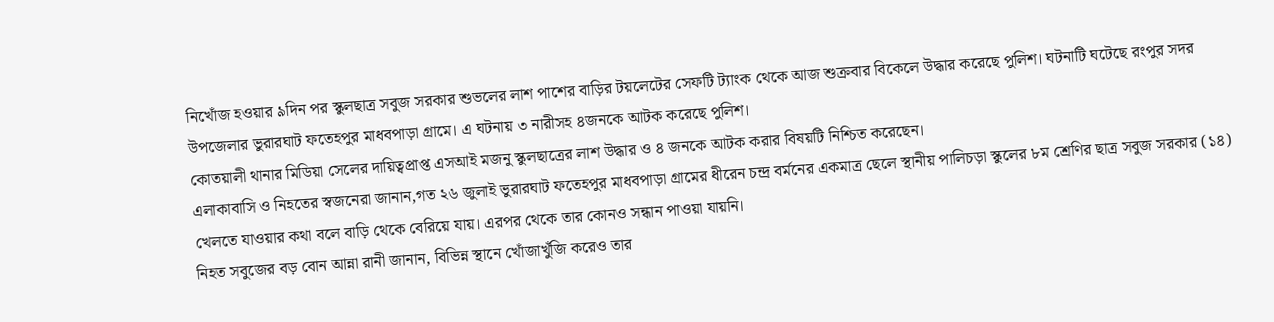নিখোঁজ হওয়ার ৯দিন পর স্কুলছাত্র সবুজ সরকার শুভলের লাশ পাশের বাড়ির টয়লেটের সেফটি ট্যাংক থেকে আজ শুক্রবার বিকেলে উদ্ধার করেছে পুলিশ। ঘটনাটি ঘটেছে রংপুর সদর উপজেলার ভুরারঘাট ফতেহপুর মাধবপাড়া গ্রামে। এ ঘটনায় ৩ নারীসহ ৪জনকে আটক করেছে পুলিশ।
কোতয়ালী থানার মিডিয়া সেলের দায়িত্বপ্রাপ্ত এসআই মজনু স্কুলছাত্রের লাশ উদ্ধার ও ৪ জনকে আটক করার বিষয়টি নিশ্চিত করেছেন।
এলাকাবাসি ও নিহতের স্বজনেরা জানান,গত ২৬ জুলাই ভুরারঘাট ফতেহপুর মাধবপাড়া গ্রামের ধীরেন চন্দ্র বর্মনের একমাত্র ছেলে স্থানীয় পালিচড়া স্কুলের ৮ম শ্রেণির ছাত্র সবুজ সরকার (১৪) খেলতে যাওয়ার কথা বলে বাড়ি থেকে বেরিয়ে যায়। এরপর থেকে তার কোনও সন্ধান পাওয়া যায়নি।
নিহত সবুজের বড় বোন আন্না রানী জানান, বিভিন্ন স্থানে খোঁজাখুঁজি করেও তার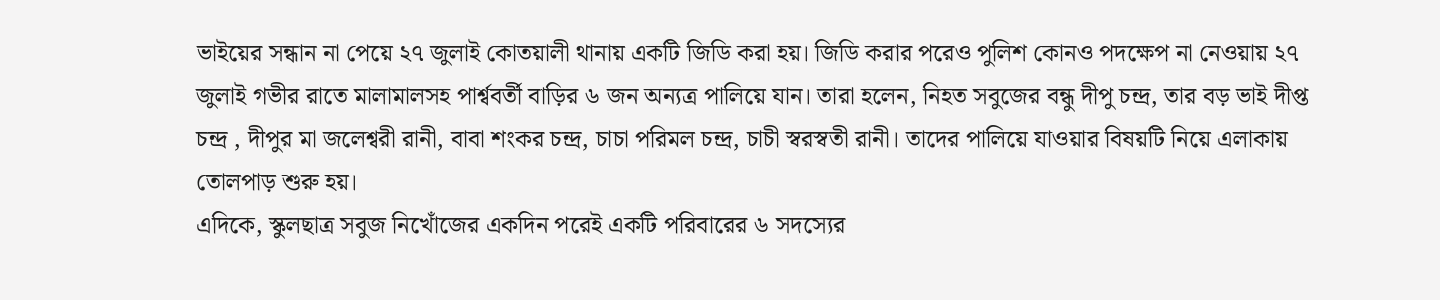ভাইয়ের সন্ধান না পেয়ে ২৭ জুলাই কোতয়ালী থানায় একটি জিডি করা হয়। জিডি করার পরেও পুলিশ কোনও পদক্ষেপ না নেওয়ায় ২৭ জুলাই গভীর রাতে মালামালসহ পার্শ্ববর্তী বাড়ির ৬ জন অন্যত্র পালিয়ে যান। তারা হলেন, নিহত সবুজের বন্ধু দীপু চন্দ্র, তার বড় ভাই দীপ্ত চন্দ্র , দীপুর মা জলেশ্বরী রানী, বাবা শংকর চন্দ্র, চাচা পরিমল চন্দ্র, চাচী স্বরস্বতী রানী। তাদের পালিয়ে যাওয়ার বিষয়টি নিয়ে এলাকায় তোলপাড় শুরু হয়।
এদিকে, স্কুলছাত্র সবুজ নিখোঁজের একদিন পরেই একটি পরিবারের ৬ সদস্যের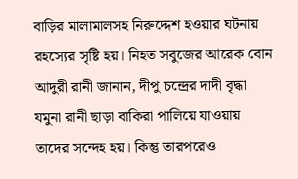বাড়ির মালামালসহ নিরুদ্দেশ হওয়ার ঘটনায় রহস্যের সৃষ্টি হয়। নিহত সবুজের আরেক বোন আদুরী রানী জানান, দীপু চন্দ্রের দাদী বৃদ্ধা যমুনা রানী ছাড়া বাকিরা পালিয়ে যাওয়ায় তাদের সন্দেহ হয়। কিন্তু তারপরেও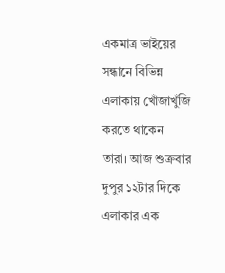একমাত্র ভাইয়ের সন্ধানে বিভিন্ন এলাকায় খোঁজাখুঁজি করতে থাকেন তারা। আজ শুক্রবার দুপুর ১২টার দিকে এলাকার এক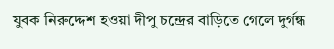যুবক নিরুদ্দেশ হওয়া দীপু চন্দ্রের বাড়িতে গেলে দুর্গন্ধ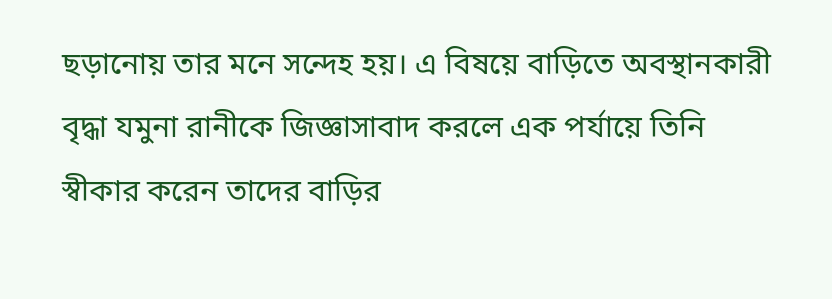ছড়ানোয় তার মনে সন্দেহ হয়। এ বিষয়ে বাড়িতে অবস্থানকারী বৃদ্ধা যমুনা রানীকে জিজ্ঞাসাবাদ করলে এক পর্যায়ে তিনি স্বীকার করেন তাদের বাড়ির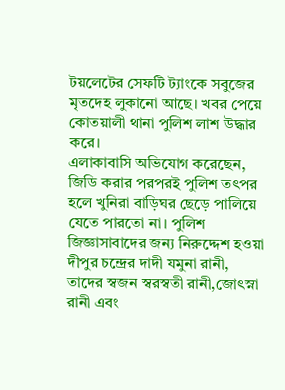টয়লেটের সেফটি ট্যাংকে সবুজের মৃতদেহ লুকানো আছে। খবর পেয়ে কোতয়ালী থানা পুলিশ লাশ উদ্ধার করে।
এলাকাবাসি অভিযোগ করেছেন, জিডি করার পরপরই পুলিশ তৎপর হলে খুনিরা বাড়িঘর ছেড়ে পালিয়ে যেতে পারতো না। পুলিশ জিজ্ঞাসাবাদের জন্য নিরুদ্দেশ হওয়া দীপুর চন্দ্রের দাদী যমুনা রানী, তাদের স্বজন স্বরস্বতী রানী,জোৎস্না রানী এবং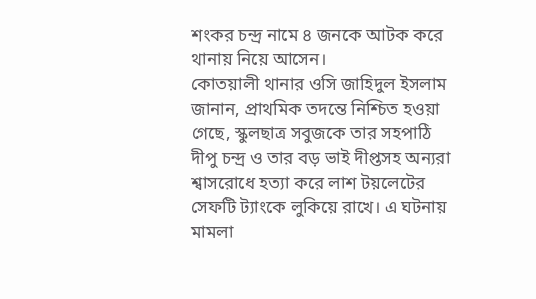শংকর চন্দ্র নামে ৪ জনকে আটক করে থানায় নিয়ে আসেন।
কোতয়ালী থানার ওসি জাহিদুল ইসলাম জানান, প্রাথমিক তদন্তে নিশ্চিত হওয়া গেছে, স্কুলছাত্র সবুজকে তার সহপাঠি দীপু চন্দ্র ও তার বড় ভাই দীপ্তসহ অন্যরা শ্বাসরোধে হত্যা করে লাশ টয়লেটের সেফটি ট্যাংকে লুকিয়ে রাখে। এ ঘটনায় মামলা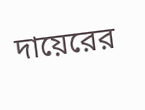দায়েরের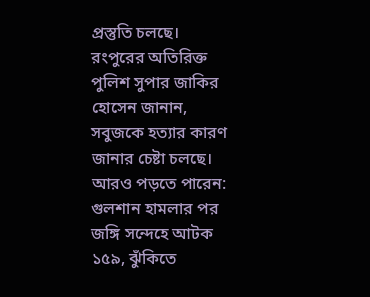প্রস্তুতি চলছে।
রংপুরের অতিরিক্ত পুলিশ সুপার জাকির হোসেন জানান, সবুজকে হত্যার কারণ জানার চেষ্টা চলছে।
আরও পড়তে পারেন: গুলশান হামলার পর জঙ্গি সন্দেহে আটক ১৫৯, ঝুঁকিতে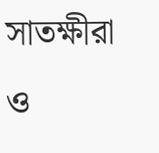সাতক্ষীরা ও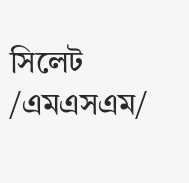সিলেট
/এমএসএম/